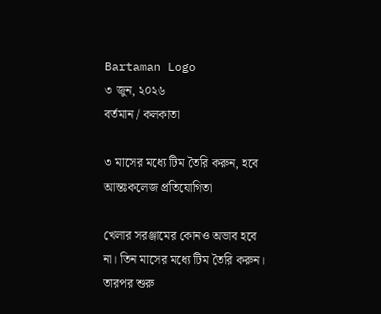Bartaman Logo
৩ জুন, ২০২৬
বর্তমান / কলকাতা

৩ মাসের মধ্যে টিম তৈরি করুন, হবে আন্তঃকলেজ প্রতিযোগিতা

খেলার সরঞ্জামের কোনও অভাব হবে না। তিন মাসের মধ্যে টিম তৈরি করুন। তারপর শুরু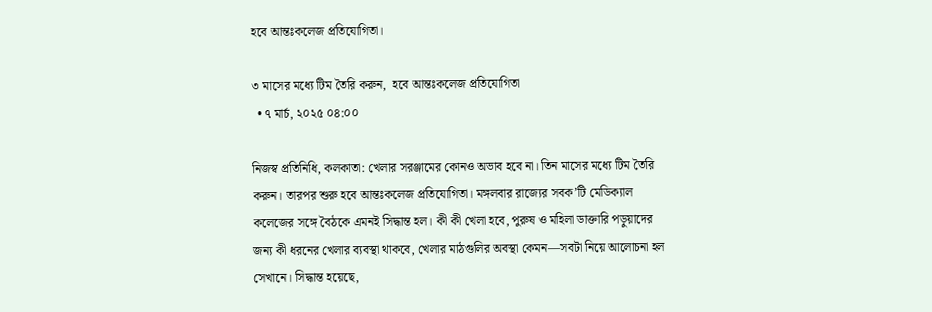হবে আন্তঃকলেজ প্রতিযোগিতা।

৩ মাসের মধ্যে টিম তৈরি করুন,  হবে আন্তঃকলেজ প্রতিযোগিতা
  • ৭ মার্চ, ২০২৫ ০৪:০০

নিজস্ব প্রতিনিধি, কলকাতা: খেলার সরঞ্জামের কোনও অভাব হবে না। তিন মাসের মধ্যে টিম তৈরি করুন। তারপর শুরু হবে আন্তঃকলেজ প্রতিযোগিতা। মঙ্গলবার রাজ্যের সবক’টি মেডিক্যাল কলেজের সঙ্গে বৈঠকে এমনই সিদ্ধান্ত হল। কী কী খেলা হবে, পুরুষ ও মহিলা ডাক্তারি পড়ুয়াদের জন্য‌ কী ধরনের খেলার ব্যবস্থা থাকবে, খেলার মাঠগুলির অবস্থা কেমন—সবটা নিয়ে আলোচনা হল সেখানে। সিদ্ধান্ত হয়েছে,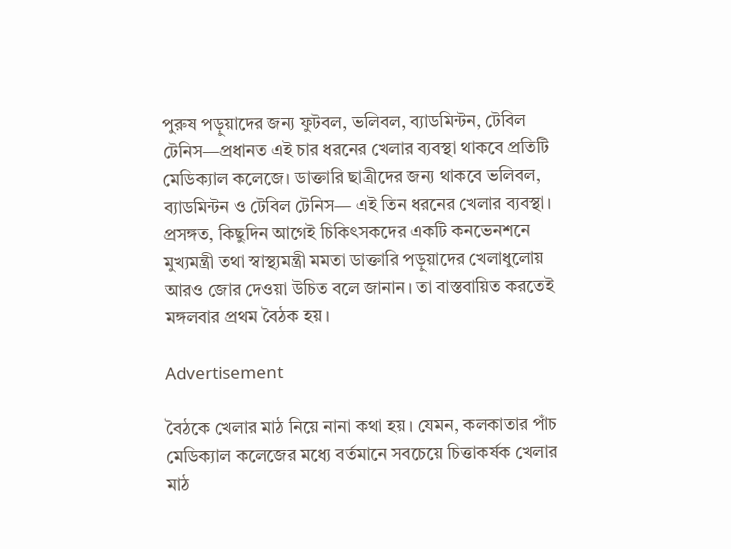পুরুষ পড়ুয়াদের জন্য ফুটবল, ভলিবল, ব্যাডমিন্টন, টেবিল টেনিস—প্রধানত এই চার ধরনের খেলার ব্যবস্থা থাকবে প্রতিটি মেডিক্যাল কলেজে। ডাক্তারি ছাত্রীদের জন্য থাকবে ভলিবল, ব্যাডমিন্টন ও টেবিল টেনিস— এই তিন ধরনের খেলার ব্যবস্থা। প্রসঙ্গত, কিছুদিন আগেই চিকিৎসকদের একটি কনভেনশনে মুখ্যমন্ত্রী তথা স্বাস্থ্যমন্ত্রী মমতা ডাক্তারি পড়ুয়াদের খেলাধুলোয় আরও জোর দেওয়া উচিত বলে জানান। তা বাস্তবায়িত করতেই মঙ্গলবার প্রথম বৈঠক হয়।

Advertisement

বৈঠকে খেলার মাঠ নিয়ে নানা কথা হয়। যেমন, কলকাতার পাঁচ মেডিক্যাল কলেজের মধ্যে বর্তমানে সবচেয়ে চিত্তাকর্ষক খেলার মাঠ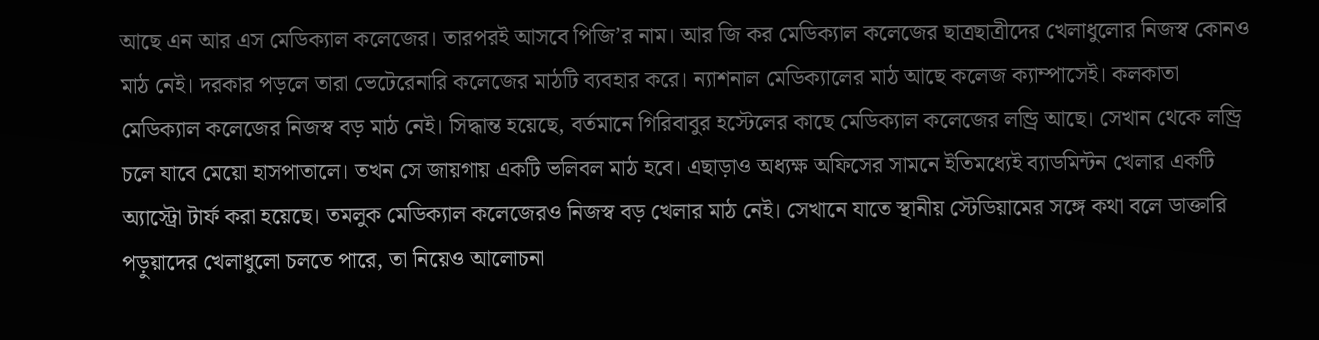আছে এন আর এস মেডিক্যাল কলেজের। তারপরই আসবে পিজি’র নাম। আর জি কর মেডিক্যাল কলেজের ছাত্রছাত্রীদের খেলাধুলোর নিজস্ব কোনও মাঠ নেই। দরকার পড়লে তারা ভেটেরেনারি কলেজের মাঠটি ব্যবহার করে। ন্যাশনাল মেডিক্যালের মাঠ আছে কলেজ ক্যাম্পাসেই। কলকাতা মেডিক্যাল কলেজের নিজস্ব বড় মাঠ নেই। সিদ্ধান্ত হয়েছে, বর্তমানে গিরিবাবুর হস্টেলের কাছে মেডিক্যাল কলেজের লন্ড্রি আছে। সেখান থেকে লন্ড্রি চলে যাবে মেয়ো হাসপাতালে। তখন সে জায়গায় একটি ভলিবল মাঠ হবে। এছাড়াও অধ্যক্ষ অফিসের সামনে ইতিমধ্যেই ব্যাডমিন্টন খেলার একটি অ্যাস্ট্রো টার্ফ করা হয়েছে। তমলুক মেডিক্যাল কলেজেরও নিজস্ব বড় খেলার মাঠ নেই। সেখানে যাতে স্থানীয় স্টেডিয়ামের সঙ্গে কথা বলে ডাক্তারি পড়ুয়াদের খেলাধুলো চলতে পারে, তা নিয়েও আলোচনা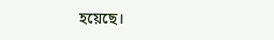হয়েছে।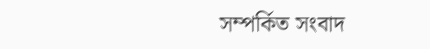সম্পর্কিত সংবাদ